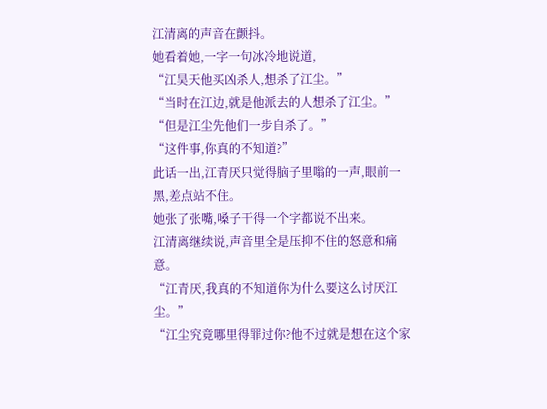江清离的声音在颤抖。
她看着她,一字一句冰冷地说道,
“江昊天他买凶杀人,想杀了江尘。”
“当时在江边,就是他派去的人想杀了江尘。”
“但是江尘先他们一步自杀了。”
“这件事,你真的不知道?”
此话一出,江青厌只觉得脑子里嗡的一声,眼前一黑,差点站不住。
她张了张嘴,嗓子干得一个字都说不出来。
江清离继续说,声音里全是压抑不住的怒意和痛意。
“江青厌,我真的不知道你为什么要这么讨厌江尘。”
“江尘究竟哪里得罪过你?他不过就是想在这个家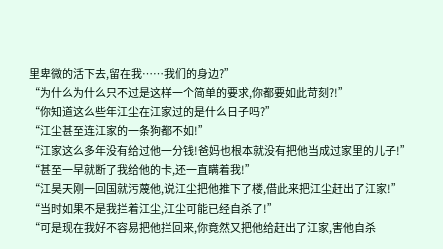里卑微的活下去,留在我……我们的身边?”
“为什么为什么只不过是这样一个简单的要求,你都要如此苛刻?!”
“你知道这么些年江尘在江家过的是什么日子吗?”
“江尘甚至连江家的一条狗都不如!”
“江家这么多年没有给过他一分钱!爸妈也根本就没有把他当成过家里的儿子!”
“甚至一早就断了我给他的卡,还一直瞒着我!”
“江昊天刚一回国就污蔑他,说江尘把他推下了楼,借此来把江尘赶出了江家!”
“当时如果不是我拦着江尘,江尘可能已经自杀了!”
“可是现在我好不容易把他拦回来,你竟然又把他给赶出了江家,害他自杀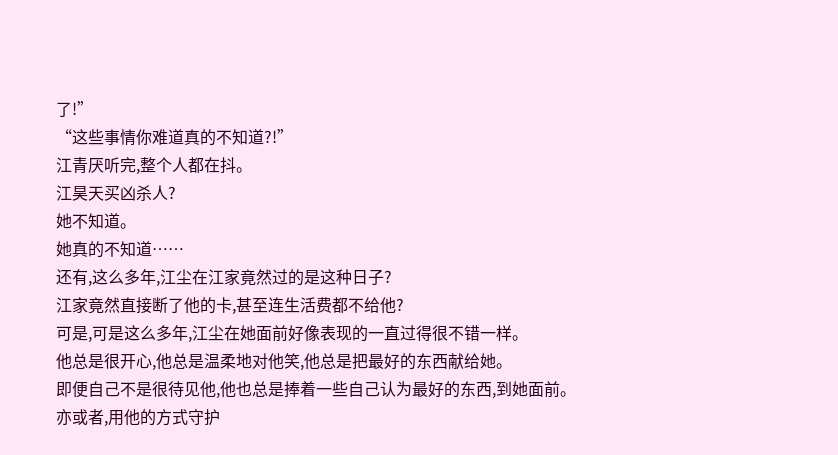了!”
“这些事情你难道真的不知道?!”
江青厌听完,整个人都在抖。
江昊天买凶杀人?
她不知道。
她真的不知道……
还有,这么多年,江尘在江家竟然过的是这种日子?
江家竟然直接断了他的卡,甚至连生活费都不给他?
可是,可是这么多年,江尘在她面前好像表现的一直过得很不错一样。
他总是很开心,他总是温柔地对他笑,他总是把最好的东西献给她。
即便自己不是很待见他,他也总是捧着一些自己认为最好的东西,到她面前。
亦或者,用他的方式守护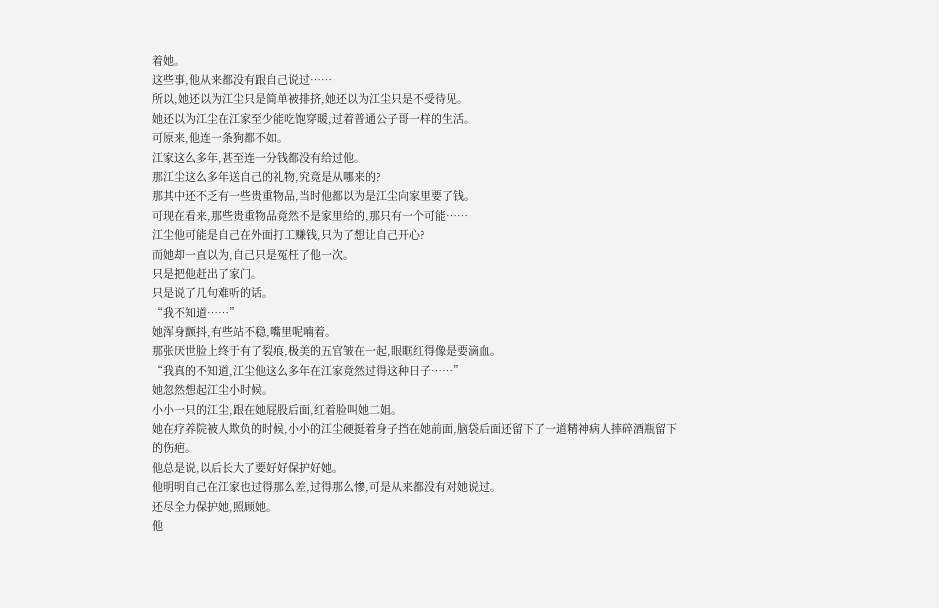着她。
这些事,他从来都没有跟自己说过……
所以,她还以为江尘只是简单被排挤,她还以为江尘只是不受待见。
她还以为江尘在江家至少能吃饱穿暖,过着普通公子哥一样的生活。
可原来,他连一条狗都不如。
江家这么多年,甚至连一分钱都没有给过他。
那江尘这么多年送自己的礼物,究竟是从哪来的?
那其中还不乏有一些贵重物品,当时他都以为是江尘向家里要了钱。
可现在看来,那些贵重物品竟然不是家里给的,那只有一个可能……
江尘他可能是自己在外面打工赚钱,只为了想让自己开心?
而她却一直以为,自己只是冤枉了他一次。
只是把他赶出了家门。
只是说了几句难听的话。
“我不知道……”
她浑身颤抖,有些站不稳,嘴里呢喃着。
那张厌世脸上终于有了裂痕,极美的五官皱在一起,眼眶红得像是要滴血。
“我真的不知道,江尘他这么多年在江家竟然过得这种日子……”
她忽然想起江尘小时候。
小小一只的江尘,跟在她屁股后面,红着脸叫她二姐。
她在疗养院被人欺负的时候,小小的江尘硬挺着身子挡在她前面,脑袋后面还留下了一道精神病人摔碎酒瓶留下的伤疤。
他总是说,以后长大了要好好保护好她。
他明明自己在江家也过得那么差,过得那么惨,可是从来都没有对她说过。
还尽全力保护她,照顾她。
他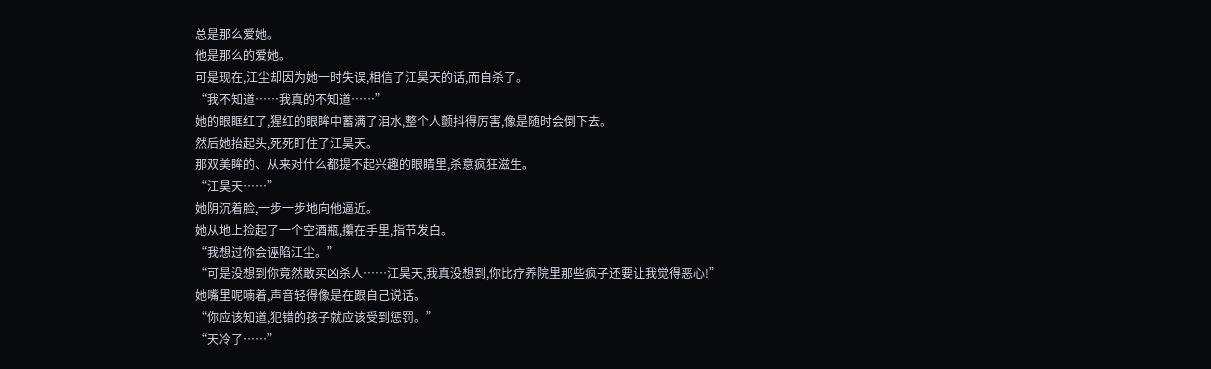总是那么爱她。
他是那么的爱她。
可是现在,江尘却因为她一时失误,相信了江昊天的话,而自杀了。
“我不知道……我真的不知道……”
她的眼眶红了,猩红的眼眸中蓄满了泪水,整个人颤抖得厉害,像是随时会倒下去。
然后她抬起头,死死盯住了江昊天。
那双美眸的、从来对什么都提不起兴趣的眼睛里,杀意疯狂滋生。
“江昊天……”
她阴沉着脸,一步一步地向他逼近。
她从地上捡起了一个空酒瓶,攥在手里,指节发白。
“我想过你会诬陷江尘。”
“可是没想到你竟然敢买凶杀人……江昊天,我真没想到,你比疗养院里那些疯子还要让我觉得恶心!”
她嘴里呢喃着,声音轻得像是在跟自己说话。
“你应该知道,犯错的孩子就应该受到惩罚。”
“天冷了……”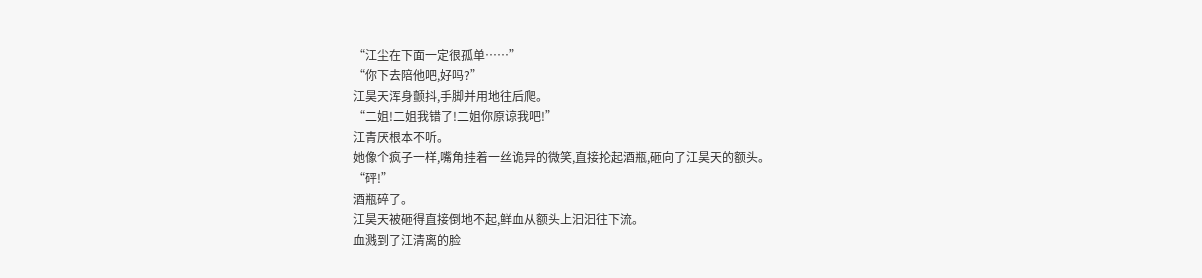“江尘在下面一定很孤单……”
“你下去陪他吧,好吗?”
江昊天浑身颤抖,手脚并用地往后爬。
“二姐!二姐我错了!二姐你原谅我吧!”
江青厌根本不听。
她像个疯子一样,嘴角挂着一丝诡异的微笑,直接抡起酒瓶,砸向了江昊天的额头。
“砰!”
酒瓶碎了。
江昊天被砸得直接倒地不起,鲜血从额头上汩汩往下流。
血溅到了江清离的脸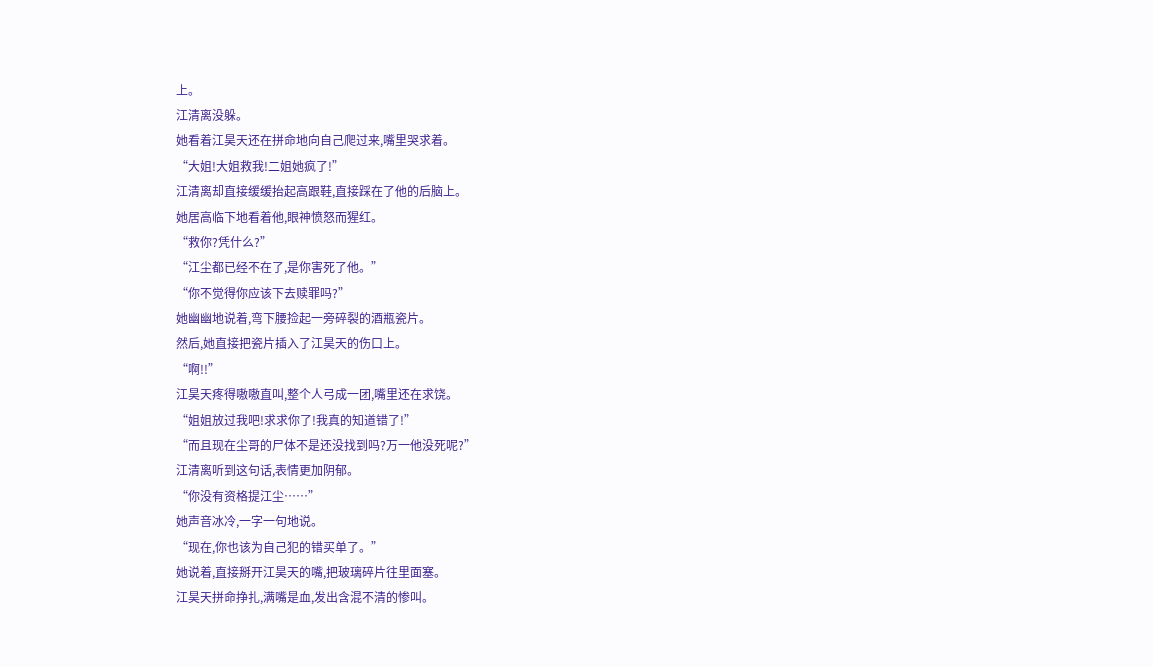上。
江清离没躲。
她看着江昊天还在拼命地向自己爬过来,嘴里哭求着。
“大姐!大姐救我!二姐她疯了!”
江清离却直接缓缓抬起高跟鞋,直接踩在了他的后脑上。
她居高临下地看着他,眼神愤怒而猩红。
“救你?凭什么?”
“江尘都已经不在了,是你害死了他。”
“你不觉得你应该下去赎罪吗?”
她幽幽地说着,弯下腰捡起一旁碎裂的酒瓶瓷片。
然后,她直接把瓷片插入了江昊天的伤口上。
“啊!!”
江昊天疼得嗷嗷直叫,整个人弓成一团,嘴里还在求饶。
“姐姐放过我吧!求求你了!我真的知道错了!”
“而且现在尘哥的尸体不是还没找到吗?万一他没死呢?”
江清离听到这句话,表情更加阴郁。
“你没有资格提江尘……”
她声音冰冷,一字一句地说。
“现在,你也该为自己犯的错买单了。”
她说着,直接掰开江昊天的嘴,把玻璃碎片往里面塞。
江昊天拼命挣扎,满嘴是血,发出含混不清的惨叫。